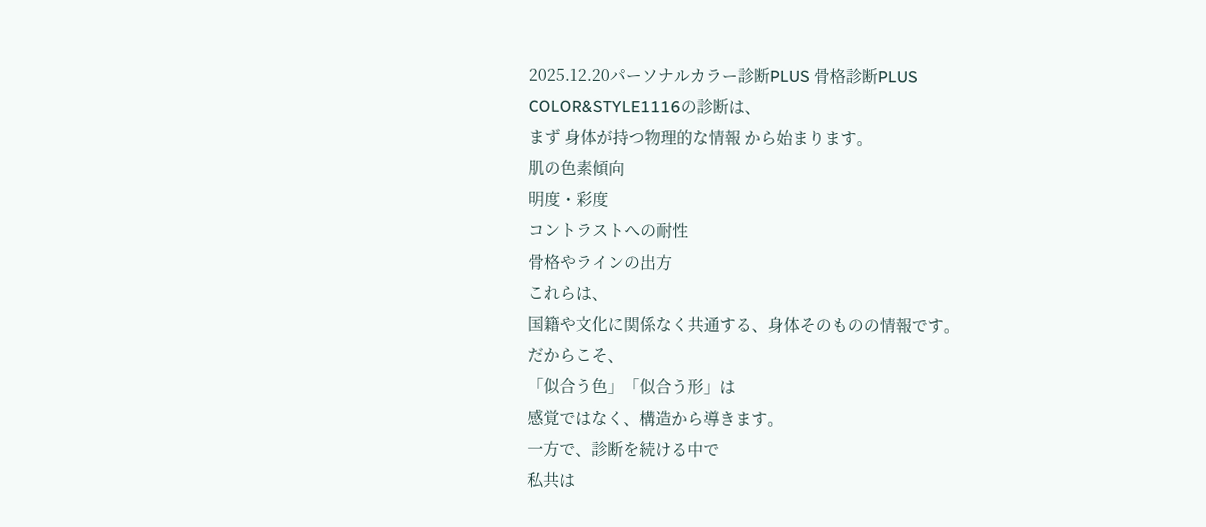2025.12.20パーソナルカラー診断PLUS 骨格診断PLUS
COLOR&STYLE1116の診断は、
まず 身体が持つ物理的な情報 から始まります。
肌の色素傾向
明度・彩度
コントラストへの耐性
骨格やラインの出方
これらは、
国籍や文化に関係なく共通する、身体そのものの情報です。
だからこそ、
「似合う色」「似合う形」は
感覚ではなく、構造から導きます。
一方で、診断を続ける中で
私共は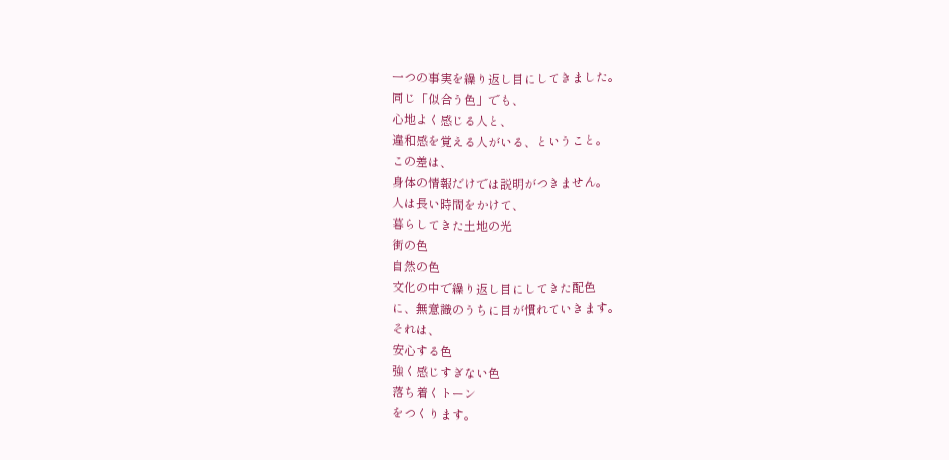一つの事実を繰り返し目にしてきました。
同じ「似合う色」でも、
心地よく感じる人と、
違和感を覚える人がいる、ということ。
この差は、
身体の情報だけでは説明がつきません。
人は長い時間をかけて、
暮らしてきた土地の光
街の色
自然の色
文化の中で繰り返し目にしてきた配色
に、無意識のうちに目が慣れていきます。
それは、
安心する色
強く感じすぎない色
落ち着くトーン
をつくります。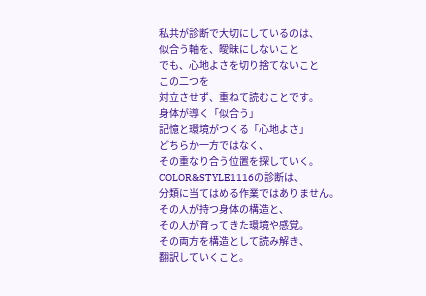私共が診断で大切にしているのは、
似合う軸を、曖昧にしないこと
でも、心地よさを切り捨てないこと
この二つを
対立させず、重ねて読むことです。
身体が導く「似合う」
記憶と環境がつくる「心地よさ」
どちらか一方ではなく、
その重なり合う位置を探していく。
COLOR&STYLE1116の診断は、
分類に当てはめる作業ではありません。
その人が持つ身体の構造と、
その人が育ってきた環境や感覚。
その両方を構造として読み解き、
翻訳していくこと。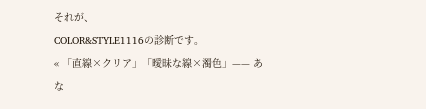それが、
COLOR&STYLE1116の診断です。
« 「直線×クリア」「曖昧な線×濁色」—— あな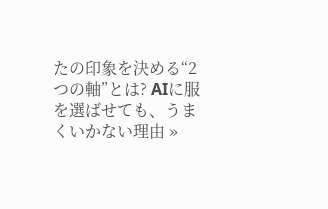たの印象を決める“2つの軸”とは? AIに服を選ばせても、うまくいかない理由 »